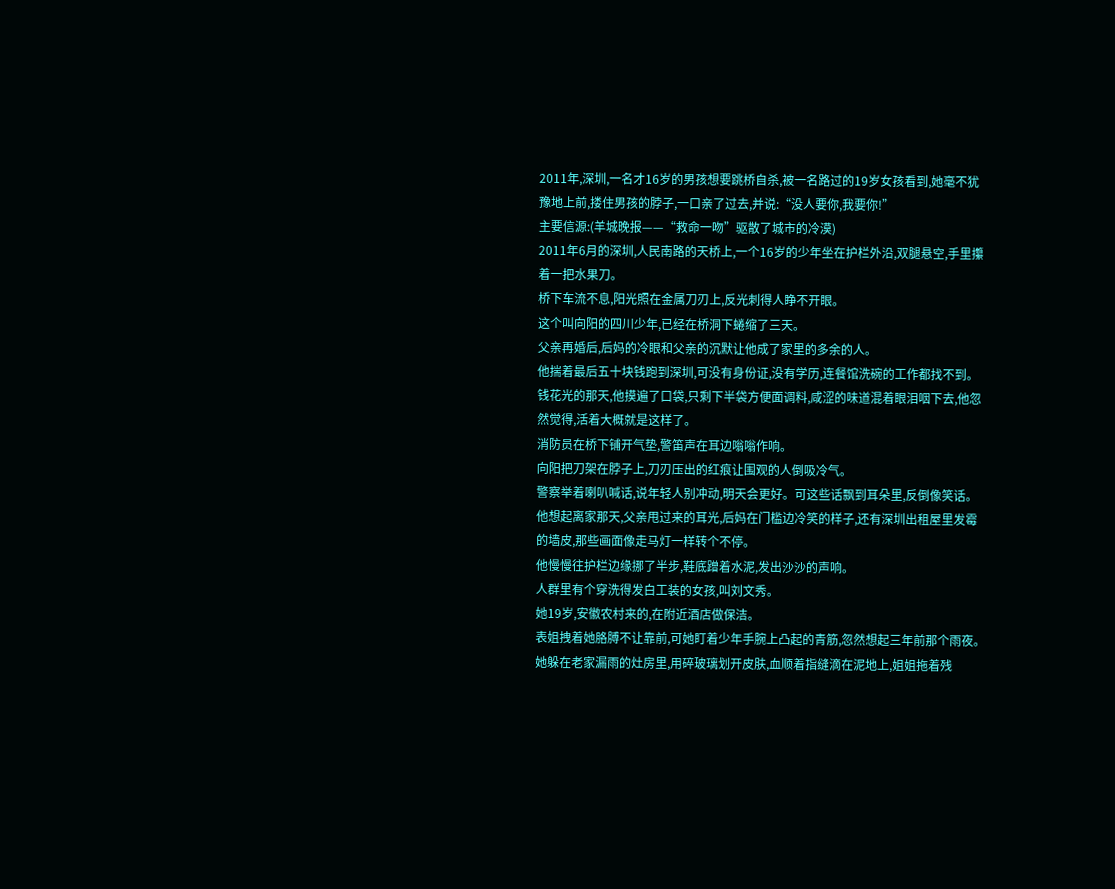2011年,深圳,一名才16岁的男孩想要跳桥自杀,被一名路过的19岁女孩看到,她毫不犹豫地上前,搂住男孩的脖子,一口亲了过去,并说:“没人要你,我要你!”
主要信源:(羊城晚报——“救命一吻”驱散了城市的冷漠)
2011年6月的深圳,人民南路的天桥上,一个16岁的少年坐在护栏外沿,双腿悬空,手里攥着一把水果刀。
桥下车流不息,阳光照在金属刀刃上,反光刺得人睁不开眼。
这个叫向阳的四川少年,已经在桥洞下蜷缩了三天。
父亲再婚后,后妈的冷眼和父亲的沉默让他成了家里的多余的人。
他揣着最后五十块钱跑到深圳,可没有身份证,没有学历,连餐馆洗碗的工作都找不到。
钱花光的那天,他摸遍了口袋,只剩下半袋方便面调料,咸涩的味道混着眼泪咽下去,他忽然觉得,活着大概就是这样了。
消防员在桥下铺开气垫,警笛声在耳边嗡嗡作响。
向阳把刀架在脖子上,刀刃压出的红痕让围观的人倒吸冷气。
警察举着喇叭喊话,说年轻人别冲动,明天会更好。可这些话飘到耳朵里,反倒像笑话。
他想起离家那天,父亲甩过来的耳光,后妈在门槛边冷笑的样子,还有深圳出租屋里发霉的墙皮,那些画面像走马灯一样转个不停。
他慢慢往护栏边缘挪了半步,鞋底蹭着水泥,发出沙沙的声响。
人群里有个穿洗得发白工装的女孩,叫刘文秀。
她19岁,安徽农村来的,在附近酒店做保洁。
表姐拽着她胳膊不让靠前,可她盯着少年手腕上凸起的青筋,忽然想起三年前那个雨夜。
她躲在老家漏雨的灶房里,用碎玻璃划开皮肤,血顺着指缝滴在泥地上,姐姐拖着残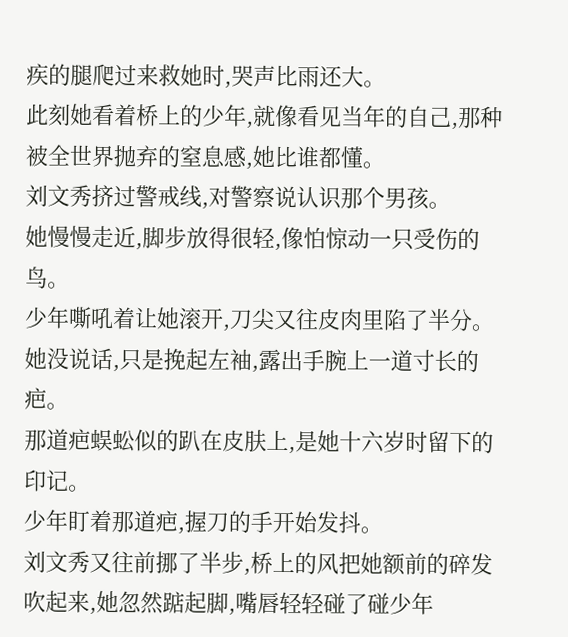疾的腿爬过来救她时,哭声比雨还大。
此刻她看着桥上的少年,就像看见当年的自己,那种被全世界抛弃的窒息感,她比谁都懂。
刘文秀挤过警戒线,对警察说认识那个男孩。
她慢慢走近,脚步放得很轻,像怕惊动一只受伤的鸟。
少年嘶吼着让她滚开,刀尖又往皮肉里陷了半分。
她没说话,只是挽起左袖,露出手腕上一道寸长的疤。
那道疤蜈蚣似的趴在皮肤上,是她十六岁时留下的印记。
少年盯着那道疤,握刀的手开始发抖。
刘文秀又往前挪了半步,桥上的风把她额前的碎发吹起来,她忽然踮起脚,嘴唇轻轻碰了碰少年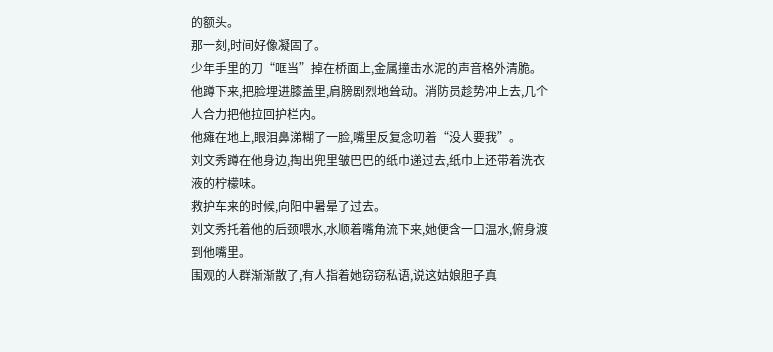的额头。
那一刻,时间好像凝固了。
少年手里的刀“哐当”掉在桥面上,金属撞击水泥的声音格外清脆。
他蹲下来,把脸埋进膝盖里,肩膀剧烈地耸动。消防员趁势冲上去,几个人合力把他拉回护栏内。
他瘫在地上,眼泪鼻涕糊了一脸,嘴里反复念叨着“没人要我”。
刘文秀蹲在他身边,掏出兜里皱巴巴的纸巾递过去,纸巾上还带着洗衣液的柠檬味。
救护车来的时候,向阳中暑晕了过去。
刘文秀托着他的后颈喂水,水顺着嘴角流下来,她便含一口温水,俯身渡到他嘴里。
围观的人群渐渐散了,有人指着她窃窃私语,说这姑娘胆子真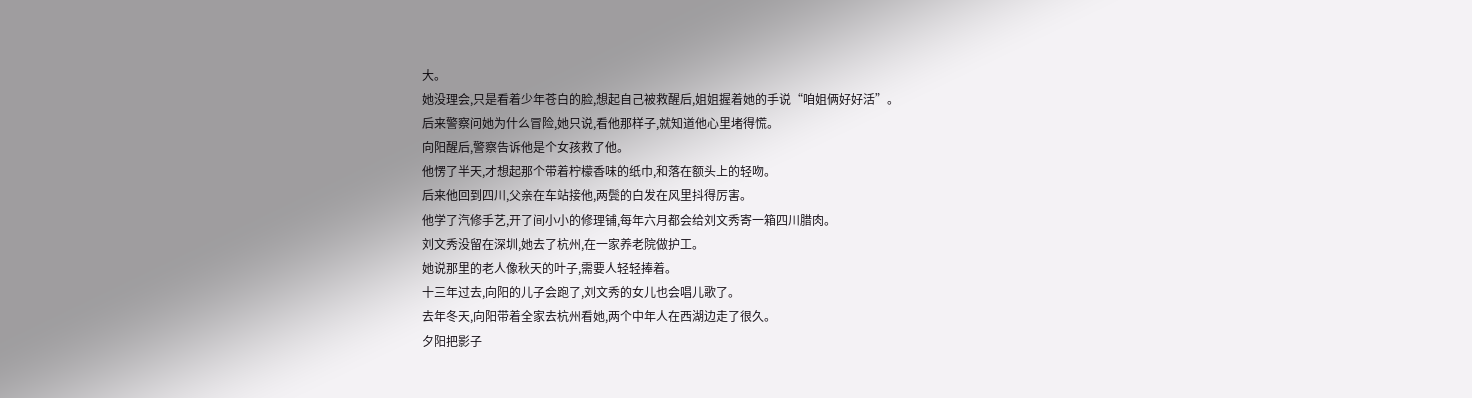大。
她没理会,只是看着少年苍白的脸,想起自己被救醒后,姐姐握着她的手说“咱姐俩好好活”。
后来警察问她为什么冒险,她只说,看他那样子,就知道他心里堵得慌。
向阳醒后,警察告诉他是个女孩救了他。
他愣了半天,才想起那个带着柠檬香味的纸巾,和落在额头上的轻吻。
后来他回到四川,父亲在车站接他,两鬓的白发在风里抖得厉害。
他学了汽修手艺,开了间小小的修理铺,每年六月都会给刘文秀寄一箱四川腊肉。
刘文秀没留在深圳,她去了杭州,在一家养老院做护工。
她说那里的老人像秋天的叶子,需要人轻轻捧着。
十三年过去,向阳的儿子会跑了,刘文秀的女儿也会唱儿歌了。
去年冬天,向阳带着全家去杭州看她,两个中年人在西湖边走了很久。
夕阳把影子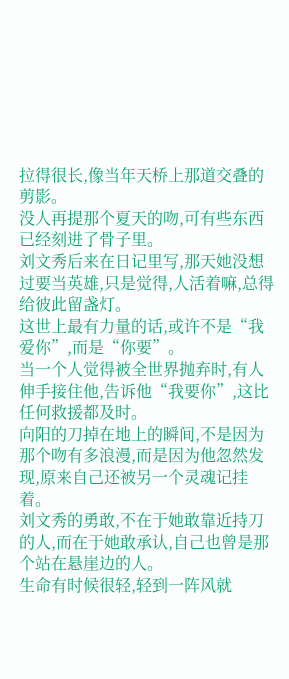拉得很长,像当年天桥上那道交叠的剪影。
没人再提那个夏天的吻,可有些东西已经刻进了骨子里。
刘文秀后来在日记里写,那天她没想过要当英雄,只是觉得,人活着嘛,总得给彼此留盏灯。
这世上最有力量的话,或许不是“我爱你”,而是“你要”。
当一个人觉得被全世界抛弃时,有人伸手接住他,告诉他“我要你”,这比任何救援都及时。
向阳的刀掉在地上的瞬间,不是因为那个吻有多浪漫,而是因为他忽然发现,原来自己还被另一个灵魂记挂着。
刘文秀的勇敢,不在于她敢靠近持刀的人,而在于她敢承认,自己也曾是那个站在悬崖边的人。
生命有时候很轻,轻到一阵风就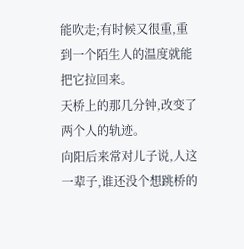能吹走;有时候又很重,重到一个陌生人的温度就能把它拉回来。
天桥上的那几分钟,改变了两个人的轨迹。
向阳后来常对儿子说,人这一辈子,谁还没个想跳桥的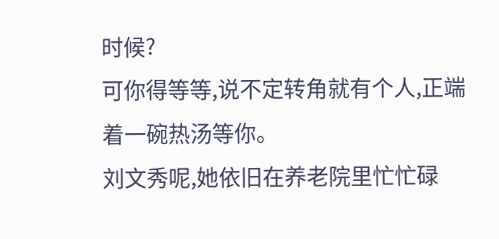时候?
可你得等等,说不定转角就有个人,正端着一碗热汤等你。
刘文秀呢,她依旧在养老院里忙忙碌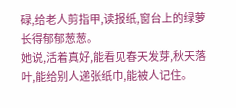碌,给老人剪指甲,读报纸,窗台上的绿萝长得郁郁葱葱。
她说,活着真好,能看见春天发芽,秋天落叶,能给别人递张纸巾,能被人记住。